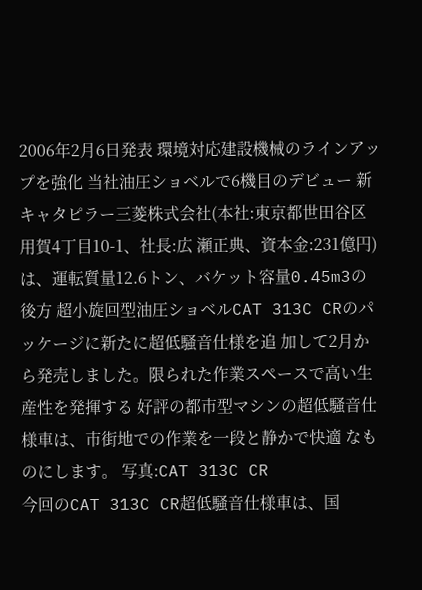2006年2月6日発表 環境対応建設機械のラインアップを強化 当社油圧ショベルで6機目のデビュー 新キャタピラー三菱株式会社(本社:東京都世田谷区用賀4丁目10-1、社長:広 瀬正典、資本金:231億円)は、運転質量12.6トン、バケット容量0.45m3の後方 超小旋回型油圧ショベルCAT 313C CRのパッケージに新たに超低騒音仕様を追 加して2月から発売しました。限られた作業スペースで高い生産性を発揮する 好評の都市型マシンの超低騒音仕様車は、市街地での作業を一段と静かで快適 なものにします。 写真:CAT 313C CR
今回のCAT 313C CR超低騒音仕様車は、国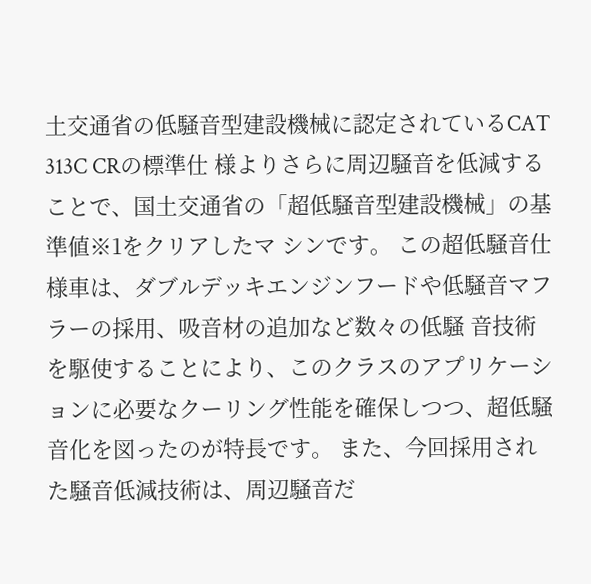土交通省の低騒音型建設機械に認定されているCAT 313C CRの標準仕 様よりさらに周辺騒音を低減することで、国土交通省の「超低騒音型建設機械」の基準値※1をクリアしたマ シンです。 この超低騒音仕様車は、ダブルデッキエンジンフードや低騒音マフラーの採用、吸音材の追加など数々の低騒 音技術を駆使することにより、このクラスのアプリケーションに必要なクーリング性能を確保しつつ、超低騒 音化を図ったのが特長です。 また、今回採用された騒音低減技術は、周辺騒音だ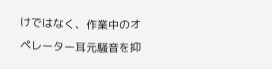けではなく、作業中のオペレーター耳元騒音を抑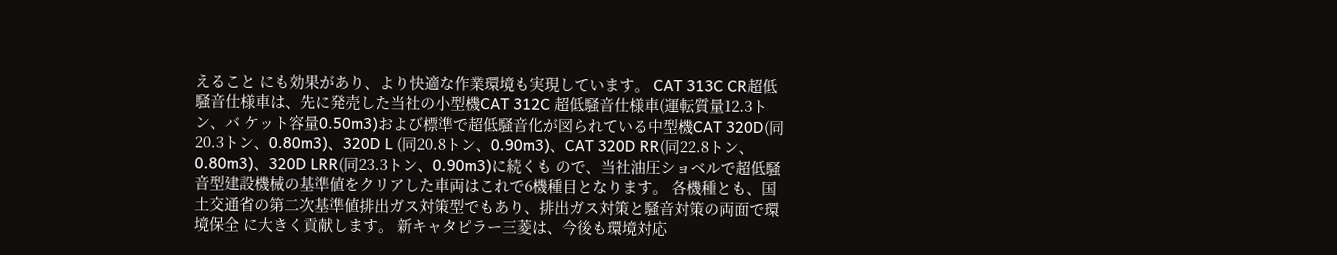えること にも効果があり、より快適な作業環境も実現しています。 CAT 313C CR超低騒音仕様車は、先に発売した当社の小型機CAT 312C 超低騒音仕様車(運転質量12.3トン、バ ケット容量0.50m3)および標準で超低騒音化が図られている中型機CAT 320D(同20.3トン、0.80m3)、320D L (同20.8トン、0.90m3)、CAT 320D RR(同22.8トン、0.80m3)、320D LRR(同23.3トン、0.90m3)に続くも ので、当社油圧ショベルで超低騒音型建設機械の基準値をクリアした車両はこれで6機種目となります。 各機種とも、国土交通省の第二次基準値排出ガス対策型でもあり、排出ガス対策と騒音対策の両面で環境保全 に大きく貢献します。 新キャタピラー三菱は、今後も環境対応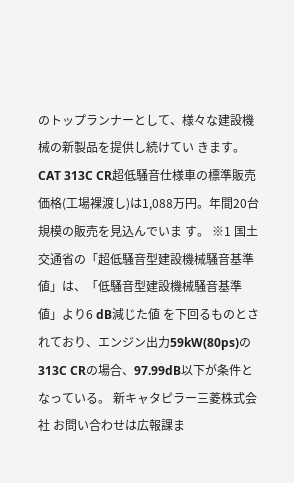のトップランナーとして、様々な建設機械の新製品を提供し続けてい きます。 CAT 313C CR超低騒音仕様車の標準販売価格(工場裸渡し)は1,088万円。年間20台規模の販売を見込んでいま す。 ※1 国土交通省の「超低騒音型建設機械騒音基準値」は、「低騒音型建設機械騒音基準値」より6 dB減じた値 を下回るものとされており、エンジン出力59kW(80ps)の313C CRの場合、97.99dB以下が条件となっている。 新キャタピラー三菱株式会社 お問い合わせは広報課ま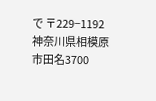で 〒229−1192 神奈川県相模原市田名3700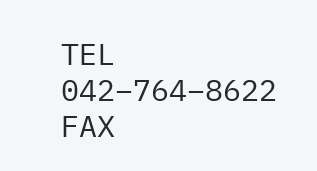TEL 042−764−8622 FAX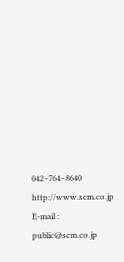042−764−8640 http://www.scm.co.jp E-mail : public@scm.co.jp